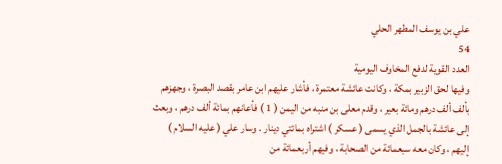علي بن يوسف المطهر الحلي
54
العدد القوية لدفع المخاوف اليومية
وفيها لحق الزبير بمكة ، وكانت عائشة معتمرة ، فأشار عليهم ابن عامر بقصد البصرة ، وجهزهم بألف ألف درهم ومائة بعير ، وقدم معلى بن منبه من اليمن ( 1 ) فأعانهم بمائة ألف درهم ، وبعث إلى عائشة بالجمل الذي يسمى ( عسكر ) اشتراه بمائتي دينار . وسار علي ( عليه السلام ) إليهم ، وكان معه سبعمائة من الصحابة ، وفيهم أربعمائة من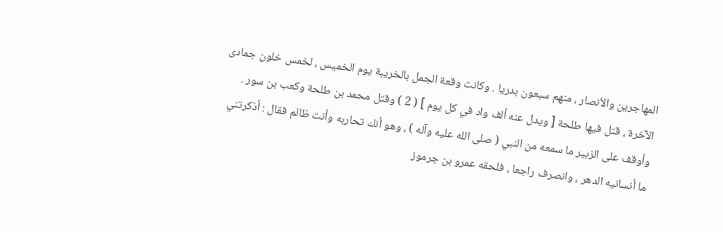المهاجرين والأنصار ، منهم سبعون بدريا . وكانت وقعة الجمل بالخريبة يوم الخميس ، لخمس خلون جمادى الآخرة ، قتل فيها طلحة [ ويدل عنه ألف واد في كل يوم ] ( 2 ) وقتل محمد بن طلحة وكعب بن سور . وأوقف على الزبير ما سمعه من النبي ( صلى الله عليه وآله ) ، وهو أنك تحاربه وأنت ظالم فقال : أذكرتني ما أنسانيه الدهر ، وانصرف راجعا ، فلحقه عمرو بن جرموز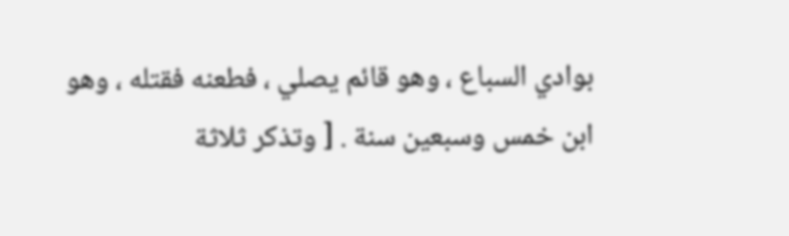بوادي السباع ، وهو قائم يصلي ، فطعنه فقتله ، وهو ابن خمس وسبعين سنة . [ وتذكر ثلاثة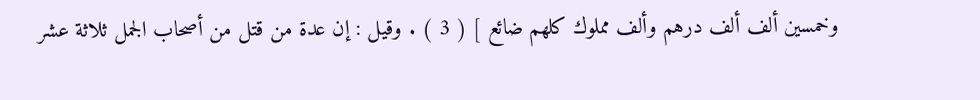وخمسين ألف ألف درهم وألف مملوك كلهم ضائع ] ( 3 ) . وقيل : إن عدة من قتل من أصحاب الجمل ثلاثة عشر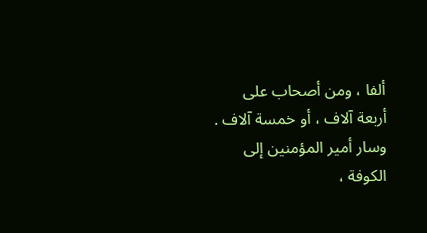ألفا ، ومن أصحاب على أربعة آلاف ، أو خمسة آلاف . وسار أمير المؤمنين إلى الكوفة ،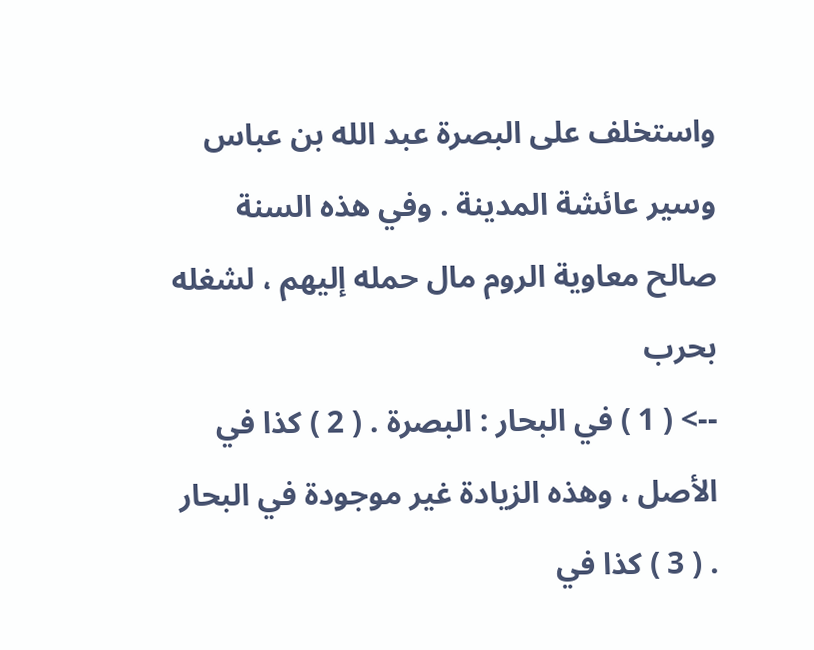واستخلف على البصرة عبد الله بن عباس وسير عائشة المدينة . وفي هذه السنة صالح معاوية الروم مال حمله إليهم ، لشغله بحرب
--> ( 1 ) في البحار : البصرة . ( 2 ) كذا في الأصل ، وهذه الزيادة غير موجودة في البحار . ( 3 ) كذا في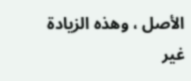الأصل ، وهذه الزيادة غير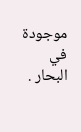موجودة في البحار .